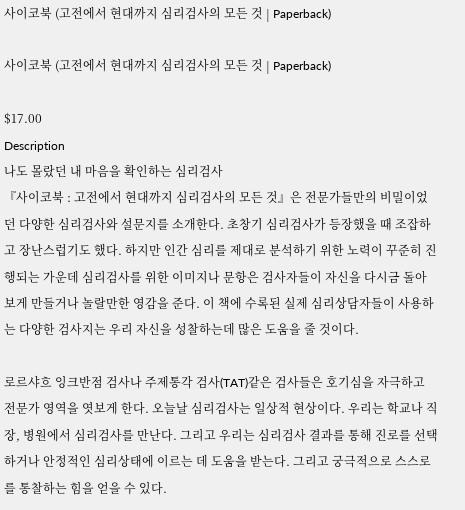사이코북 (고전에서 현대까지 심리검사의 모든 것 | Paperback)

사이코북 (고전에서 현대까지 심리검사의 모든 것 | Paperback)

$17.00
Description
나도 몰랐던 내 마음을 확인하는 심리검사
『사이코북 : 고전에서 현대까지 심리검사의 모든 것』은 전문가들만의 비밀이었던 다양한 심리검사와 설문지를 소개한다. 초창기 심리검사가 등장했을 때 조잡하고 장난스럽기도 했다. 하지만 인간 심리를 제대로 분석하기 위한 노력이 꾸준히 진행되는 가운데 심리검사를 위한 이미지나 문항은 검사자들이 자신을 다시금 돌아보게 만들거나 놀랄만한 영감을 준다. 이 책에 수록된 실제 심리상담자들이 사용하는 다양한 검사지는 우리 자신을 성찰하는데 많은 도움을 줄 것이다.

로르샤흐 잉크반점 검사나 주제통각 검사(TAT)같은 검사들은 호기심을 자극하고 전문가 영역을 엿보게 한다. 오늘날 심리검사는 일상적 현상이다. 우리는 학교나 직장, 병원에서 심리검사를 만난다. 그리고 우리는 심리검사 결과를 통해 진로를 선택하거나 안정적인 심리상태에 이르는 데 도움을 받는다. 그리고 궁극적으로 스스로를 통찰하는 힘을 얻을 수 있다.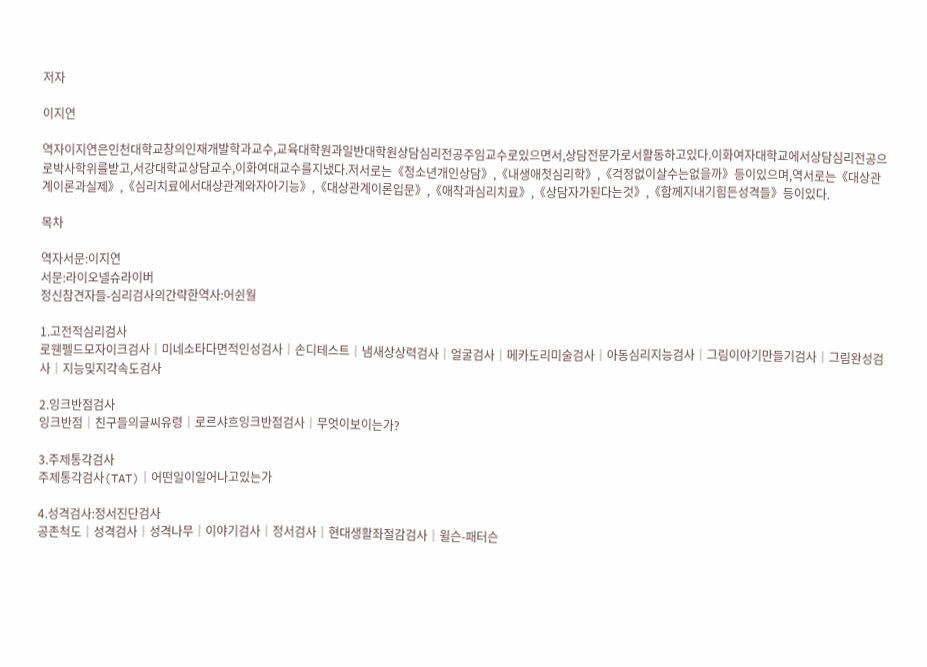저자

이지연

역자이지연은인천대학교창의인재개발학과교수,교육대학원과일반대학원상담심리전공주임교수로있으면서,상담전문가로서활동하고있다.이화여자대학교에서상담심리전공으로박사학위를받고,서강대학교상담교수,이화여대교수를지냈다.저서로는《청소년개인상담》,《내생애첫심리학》,《걱정없이살수는없을까》등이있으며,역서로는《대상관계이론과실제》,《심리치료에서대상관계와자아기능》,《대상관계이론입문》,《애착과심리치료》,《상담자가된다는것》,《함께지내기힘든성격들》등이있다.

목차

역자서문:이지연
서문:라이오넬슈라이버
정신참견자들-심리검사의간략한역사:어쉰월

1.고전적심리검사
로웬펠드모자이크검사│미네소타다면적인성검사│손디테스트│냄새상상력검사│얼굴검사│메카도리미술검사│아동심리지능검사│그림이야기만들기검사│그림완성검사│지능및지각속도검사

2.잉크반점검사
잉크반점│친구들의글씨유령│로르샤흐잉크반점검사│무엇이보이는가?

3.주제통각검사
주제통각검사(TAT)│어떤일이일어나고있는가

4.성격검사:정서진단검사
공존척도│성격검사│성격나무│이야기검사│정서검사│현대생활좌절감검사│윌슨-패터슨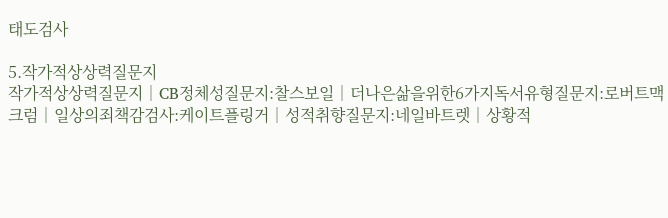태도검사

5.작가적상상력질문지
작가적상상력질문지│CB정체성질문지:찰스보일│더나은삶을위한6가지독서유형질문지:로버트맥크럼│일상의죄책감검사:케이트플링거│성적취향질문지:네일바트렛│상황적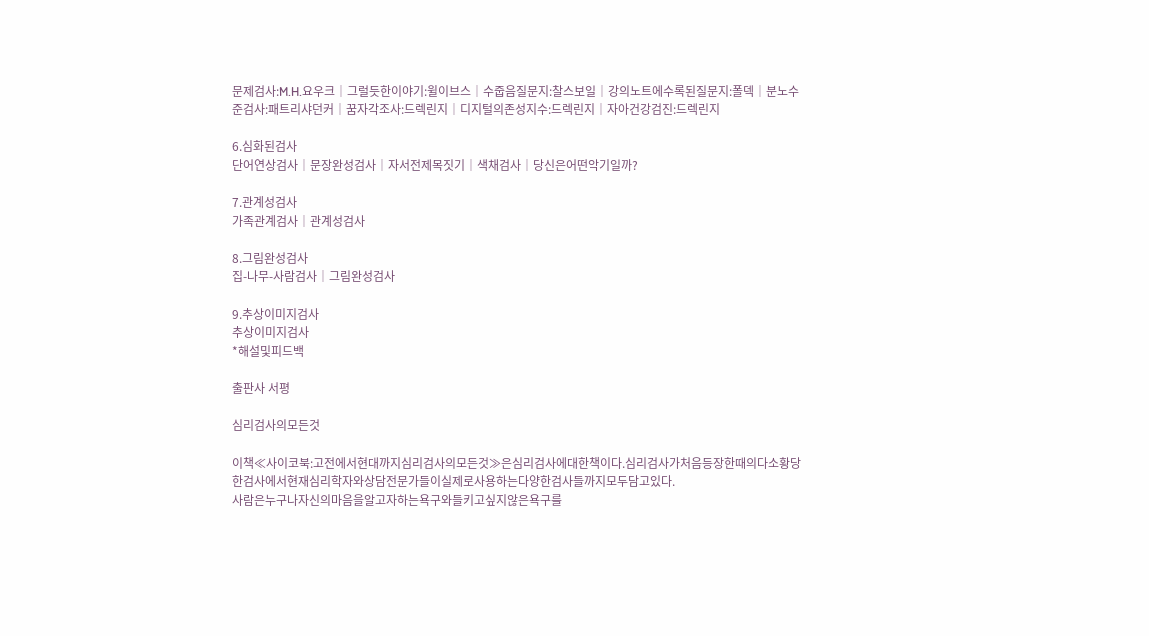문제검사:M.H.요우크│그럴듯한이야기:윌이브스│수줍음질문지:찰스보일│강의노트에수록된질문지:폴덱│분노수준검사:패트리샤던커│꿈자각조사:드렉린지│디지털의존성지수:드렉린지│자아건강검진:드렉린지

6.심화된검사
단어연상검사│문장완성검사│자서전제목짓기│색채검사│당신은어떤악기일까?

7.관계성검사
가족관계검사│관계성검사

8.그림완성검사
집-나무-사람검사│그림완성검사

9.추상이미지검사
추상이미지검사
*해설및피드백

출판사 서평

심리검사의모든것

이책≪사이코북:고전에서현대까지심리검사의모든것≫은심리검사에대한책이다.심리검사가처음등장한때의다소황당한검사에서현재심리학자와상담전문가들이실제로사용하는다양한검사들까지모두담고있다.
사람은누구나자신의마음을알고자하는욕구와들키고싶지않은욕구를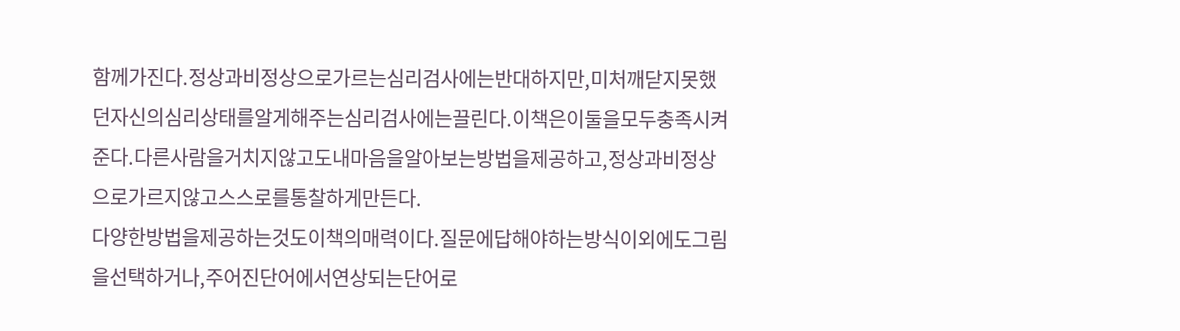함께가진다.정상과비정상으로가르는심리검사에는반대하지만,미처깨닫지못했던자신의심리상태를알게해주는심리검사에는끌린다.이책은이둘을모두충족시켜준다.다른사람을거치지않고도내마음을알아보는방법을제공하고,정상과비정상으로가르지않고스스로를통찰하게만든다.
다양한방법을제공하는것도이책의매력이다.질문에답해야하는방식이외에도그림을선택하거나,주어진단어에서연상되는단어로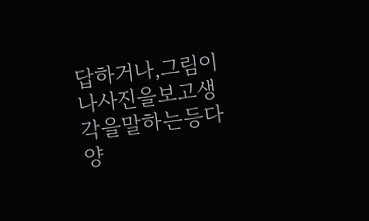답하거나,그림이나사진을보고생각을말하는등다양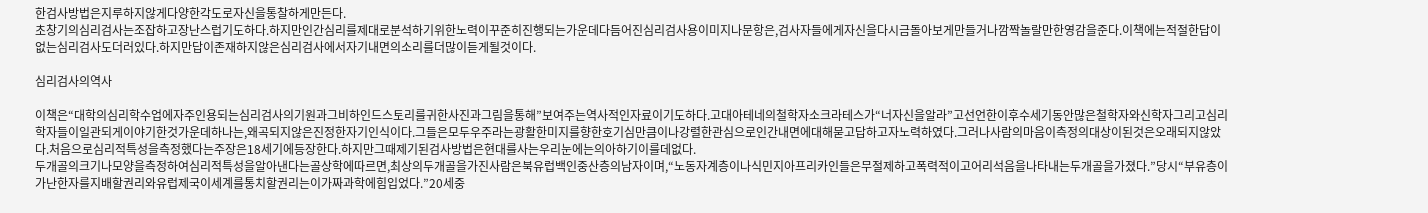한검사방법은지루하지않게다양한각도로자신을통찰하게만든다.
초창기의심리검사는조잡하고장난스럽기도하다.하지만인간심리를제대로분석하기위한노력이꾸준히진행되는가운데다듬어진심리검사용이미지나문항은,검사자들에게자신을다시금돌아보게만들거나깜짝놀랄만한영감을준다.이책에는적절한답이없는심리검사도더러있다.하지만답이존재하지않은심리검사에서자기내면의소리를더많이듣게될것이다.

심리검사의역사

이책은“대학의심리학수업에자주인용되는심리검사의기원과그비하인드스토리를귀한사진과그림을통해”보여주는역사적인자료이기도하다.고대아테네의철학자소크라테스가“너자신을알라”고선언한이후수세기동안많은철학자와신학자그리고심리학자들이일관되게이야기한것가운데하나는,왜곡되지않은진정한자기인식이다.그들은모두우주라는광활한미지를향한호기심만큼이나강렬한관심으로인간내면에대해묻고답하고자노력하였다.그러나사람의마음이측정의대상이된것은오래되지않았다.처음으로심리적특성을측정했다는주장은18세기에등장한다.하지만그때제기된검사방법은현대를사는우리눈에는의아하기이를데없다.
두개골의크기나모양을측정하여심리적특성을알아낸다는골상학에따르면,최상의두개골을가진사람은북유럽백인중산층의남자이며,“노동자계층이나식민지아프리카인들은무절제하고폭력적이고어리석음을나타내는두개골을가졌다.”당시“부유층이가난한자를지배할권리와유럽제국이세계를통치할권리는이가짜과학에힘입었다.”20세중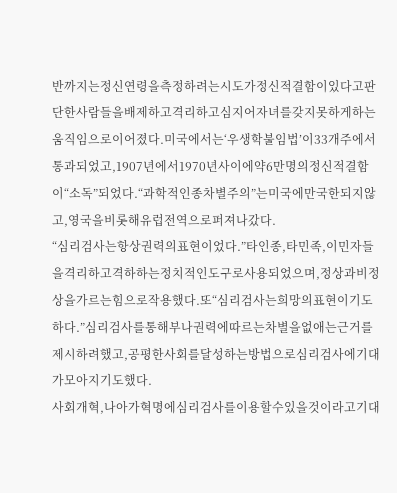반까지는정신연령을측정하려는시도가정신적결함이있다고판단한사람들을배제하고격리하고심지어자녀를갖지못하게하는움직임으로이어졌다.미국에서는‘우생학불임법’이33개주에서통과되었고,1907년에서1970년사이에약6만명의정신적결함이“소독”되었다.“과학적인종차별주의”는미국에만국한되지않고,영국을비롯해유럽전역으로퍼져나갔다.
“심리검사는항상권력의표현이었다.”타인종,타민족,이민자들을격리하고격하하는정치적인도구로사용되었으며,정상과비정상을가르는힘으로작용했다.또“심리검사는희망의표현이기도하다.”심리검사를통해부나권력에따르는차별을없애는근거를제시하려했고,공평한사회를달성하는방법으로심리검사에기대가모아지기도했다.
사회개혁,나아가혁명에심리검사를이용할수있을것이라고기대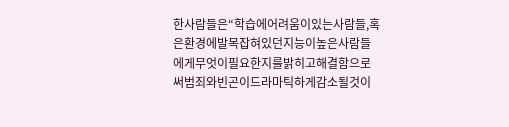한사람들은“학습에어려움이있는사람들,혹은환경에발목잡혀있던지능이높은사람들에게무엇이필요한지를밝히고해결함으로써범죄와빈곤이드라마틱하게감소될것이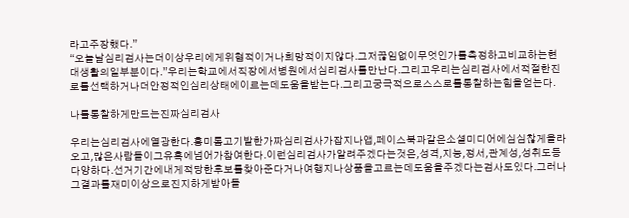라고주장했다.”
“오늘날심리검사는더이상우리에게위협적이거나희망적이지않다.그저끊임없이무엇인가를측정하고비교하는현대생활의일부분이다.”우리는학교에서직장에서병원에서심리검사를만난다.그리고우리는심리검사에서적절한진로를선택하거나더안정적인심리상태에이르는데도움을받는다.그리고궁극적으로스스로를통찰하는힘을얻는다.

나를통찰하게만드는진짜심리검사

우리는심리검사에열광한다.흥미롭고기발한가짜심리검사가잡지나앱,페이스북과같은소셜미디어에심심찮게올라오고,많은사람들이그유혹에넘어가참여한다.이런심리검사가알려주겠다는것은,성격,지능,정서,관계성,성취도등다양하다.선거기간에내게적당한후보를찾아준다거나여행지나상품을고르는데도움을주겠다는검사도있다.그러나그결과를재미이상으로진지하게받아들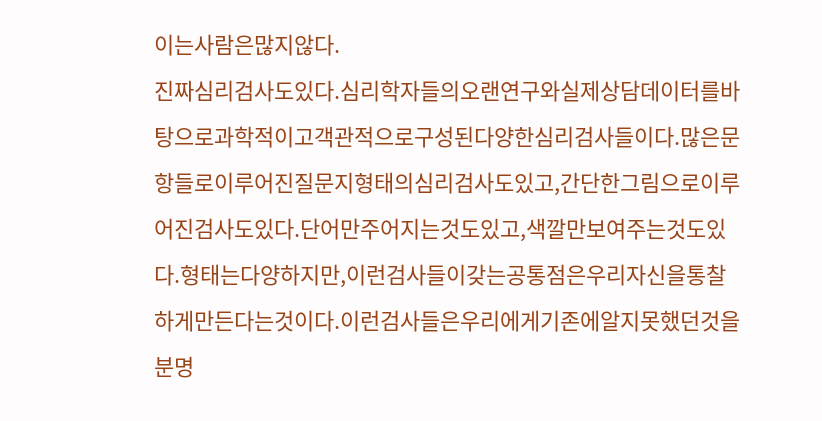이는사람은많지않다.
진짜심리검사도있다.심리학자들의오랜연구와실제상담데이터를바탕으로과학적이고객관적으로구성된다양한심리검사들이다.많은문항들로이루어진질문지형태의심리검사도있고,간단한그림으로이루어진검사도있다.단어만주어지는것도있고,색깔만보여주는것도있다.형태는다양하지만,이런검사들이갖는공통점은우리자신을통찰하게만든다는것이다.이런검사들은우리에게기존에알지못했던것을분명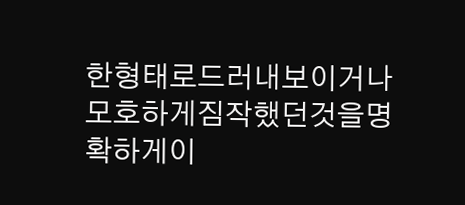한형태로드러내보이거나모호하게짐작했던것을명확하게이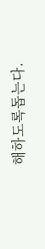해하도록돕는다.